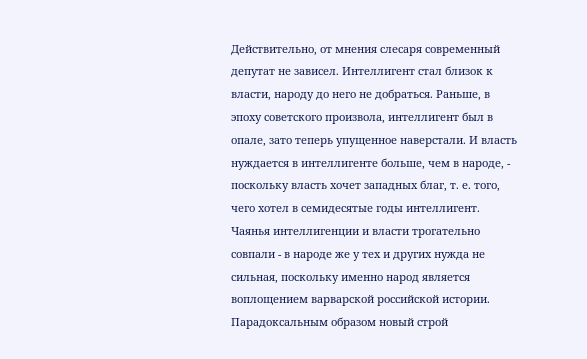Действительно, от мнения слесаря современный депутат не зависел. Интеллигент стал близок к власти, народу до него не добраться. Раньше, в эпоху советского произвола, интеллигент был в опале, зато теперь упущенное наверстали. И власть нуждается в интеллигенте больше, чем в народе, - поскольку власть хочет западных благ, т. е. того, чего хотел в семидесятые годы интеллигент. Чаянья интеллигенции и власти трогательно совпали - в народе же у тех и других нужда не сильная, поскольку именно народ является воплощением варварской российской истории. Парадоксальным образом новый строй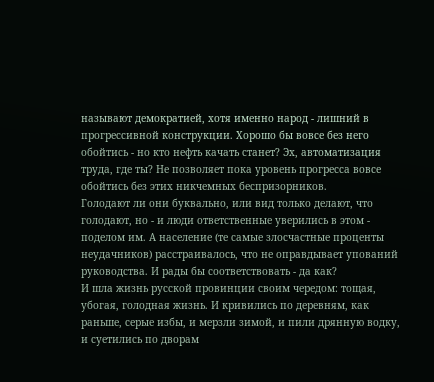называют демократией, хотя именно народ - лишний в прогрессивной конструкции. Хорошо бы вовсе без него обойтись - но кто нефть качать станет? Эх, автоматизация труда, где ты? Не позволяет пока уровень прогресса вовсе обойтись без этих никчемных беспризорников.
Голодают ли они буквально, или вид только делают, что голодают, но - и люди ответственные уверились в этом - поделом им. А население (те самые злосчастные проценты неудачников) расстраивалось, что не оправдывает упований руководства. И рады бы соответствовать - да как?
И шла жизнь русской провинции своим чередом: тощая, убогая, голодная жизнь. И кривились по деревням, как раньше, серые избы, и мерзли зимой, и пили дрянную водку, и суетились по дворам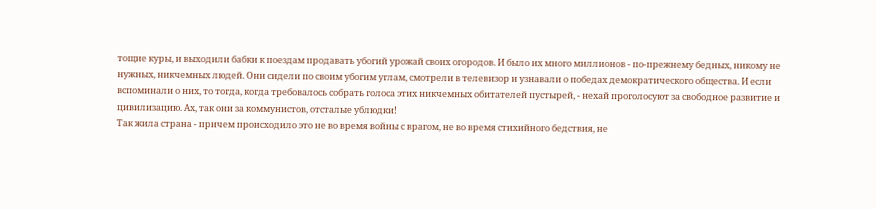тощие куры, и выходили бабки к поездам продавать убогий урожай своих огородов. И было их много миллионов - по-прежнему бедных, никому не нужных, никчемных людей. Они сидели по своим убогим углам, смотрели в телевизор и узнавали о победах демократического общества. И если вспоминали о них, то тогда, когда требовалось собрать голоса этих никчемных обитателей пустырей, - нехай проголосуют за свободное развитие и цивилизацию. Ах, так они за коммунистов, отсталые ублюдки!
Так жила страна - причем происходило это не во время войны с врагом, не во время стихийного бедствия, не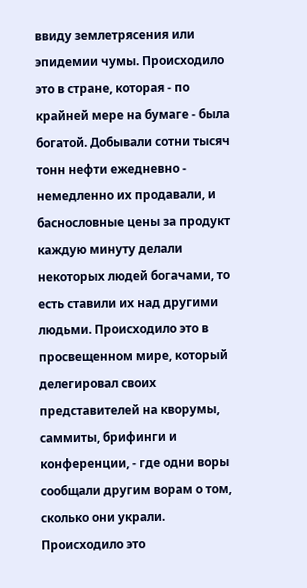ввиду землетрясения или эпидемии чумы. Происходило это в стране, которая - по крайней мере на бумаге - была богатой. Добывали сотни тысяч тонн нефти ежедневно - немедленно их продавали, и баснословные цены за продукт каждую минуту делали некоторых людей богачами, то есть ставили их над другими людьми. Происходило это в просвещенном мире, который делегировал своих представителей на кворумы, саммиты, брифинги и конференции, - где одни воры сообщали другим ворам о том, сколько они украли. Происходило это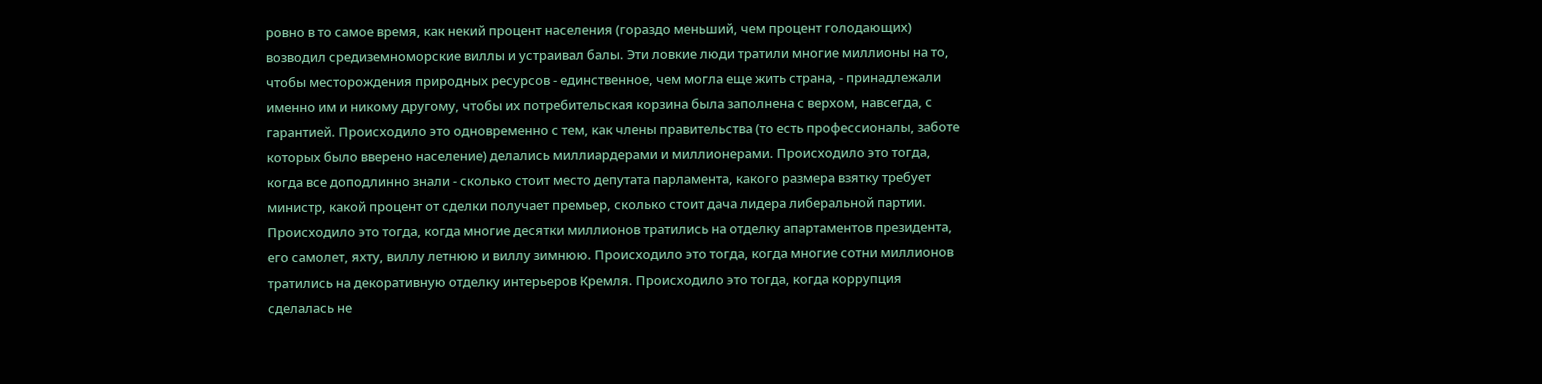ровно в то самое время, как некий процент населения (гораздо меньший, чем процент голодающих) возводил средиземноморские виллы и устраивал балы. Эти ловкие люди тратили многие миллионы на то, чтобы месторождения природных ресурсов - единственное, чем могла еще жить страна, - принадлежали именно им и никому другому, чтобы их потребительская корзина была заполнена с верхом, навсегда, с гарантией. Происходило это одновременно с тем, как члены правительства (то есть профессионалы, заботе которых было вверено население) делались миллиардерами и миллионерами. Происходило это тогда, когда все доподлинно знали - сколько стоит место депутата парламента, какого размера взятку требует министр, какой процент от сделки получает премьер, сколько стоит дача лидера либеральной партии. Происходило это тогда, когда многие десятки миллионов тратились на отделку апартаментов президента, его самолет, яхту, виллу летнюю и виллу зимнюю. Происходило это тогда, когда многие сотни миллионов тратились на декоративную отделку интерьеров Кремля. Происходило это тогда, когда коррупция сделалась не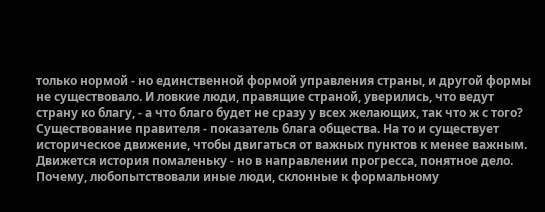только нормой - но единственной формой управления страны, и другой формы не существовало. И ловкие люди, правящие страной, уверились, что ведут страну ко благу, - а что благо будет не сразу у всех желающих, так что ж с того? Существование правителя - показатель блага общества. На то и существует историческое движение, чтобы двигаться от важных пунктов к менее важным. Движется история помаленьку - но в направлении прогресса, понятное дело.
Почему, любопытствовали иные люди, склонные к формальному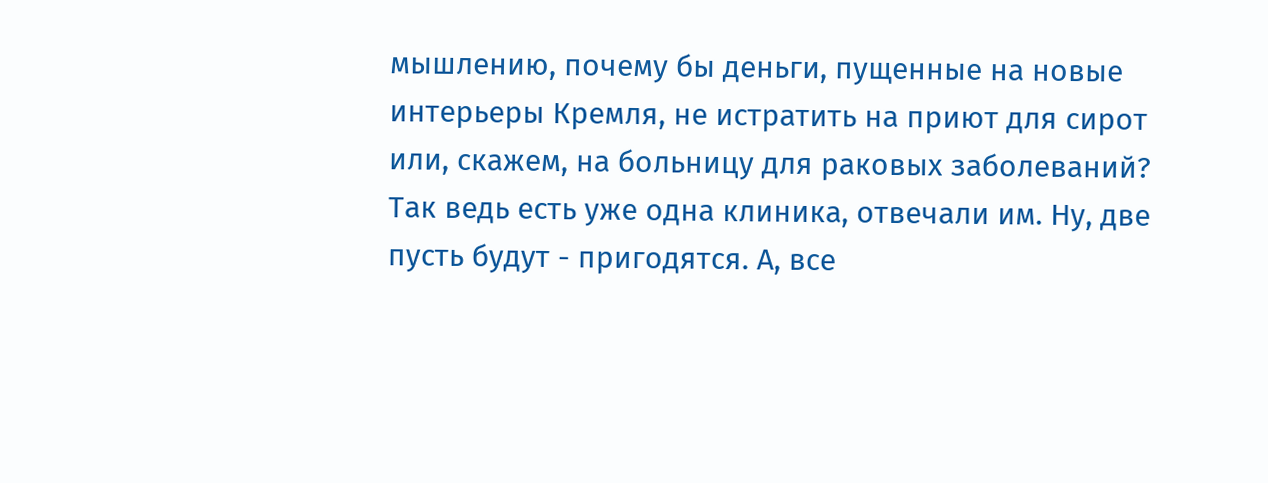мышлению, почему бы деньги, пущенные на новые интерьеры Кремля, не истратить на приют для сирот или, скажем, на больницу для раковых заболеваний? Так ведь есть уже одна клиника, отвечали им. Ну, две пусть будут - пригодятся. А, все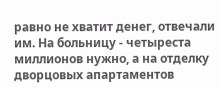равно не хватит денег, отвечали им. На больницу - четыреста миллионов нужно, а на отделку дворцовых апартаментов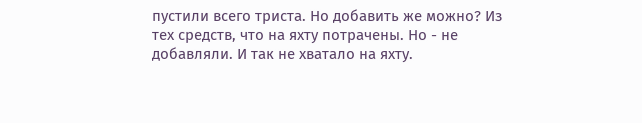пустили всего триста. Но добавить же можно? Из тех средств, что на яхту потрачены. Но - не добавляли. И так не хватало на яхту.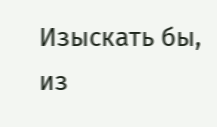Изыскать бы, из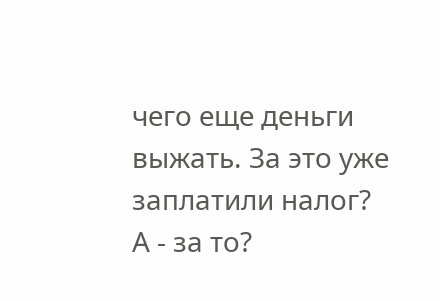чего еще деньги выжать. За это уже заплатили налог? А - за то?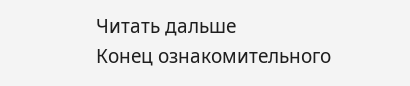Читать дальше
Конец ознакомительного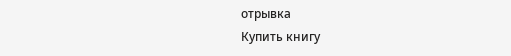отрывка
Купить книгу